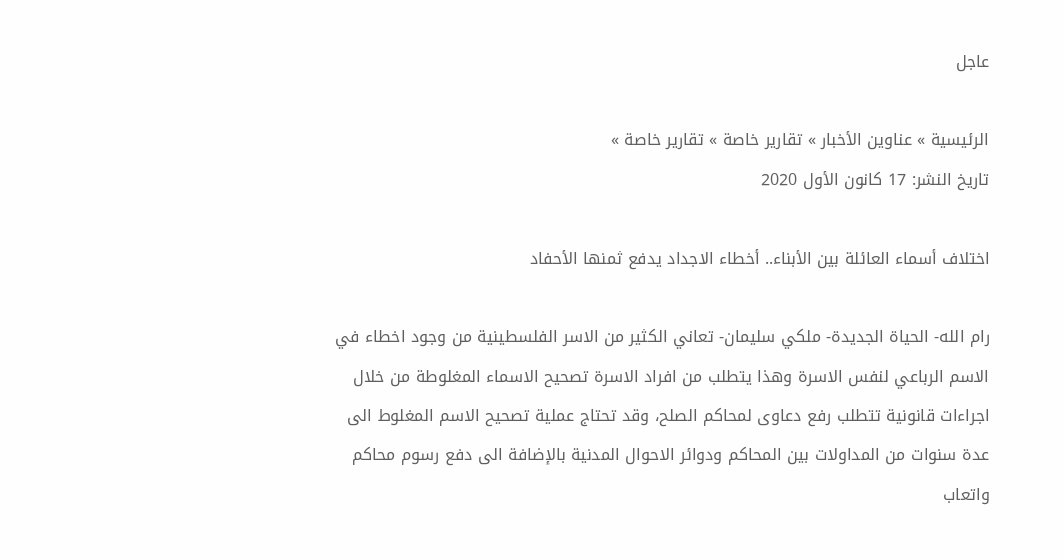عاجل

الرئيسية » عناوين الأخبار » تقارير خاصة » تقارير خاصة »
تاريخ النشر: 17 كانون الأول 2020

اختلاف أسماء العائلة بين الأبناء.. أخطاء الاجداد يدفع ثمنها الأحفاد

رام الله- الحياة الجديدة- ملكي سليمان- تعاني الكثير من الاسر الفلسطينية من وجود اخطاء في الاسم الرباعي لنفس الاسرة وهذا يتطلب من افراد الاسرة تصحيح الاسماء المغلوطة من خلال اجراءات قانونية تتطلب رفع دعاوى لمحاكم الصلح، وقد تحتاج عملية تصحيح الاسم المغلوط الى عدة سنوات من المداولات بين المحاكم ودوائر الاحوال المدنية بالإضافة الى دفع رسوم محاكم واتعاب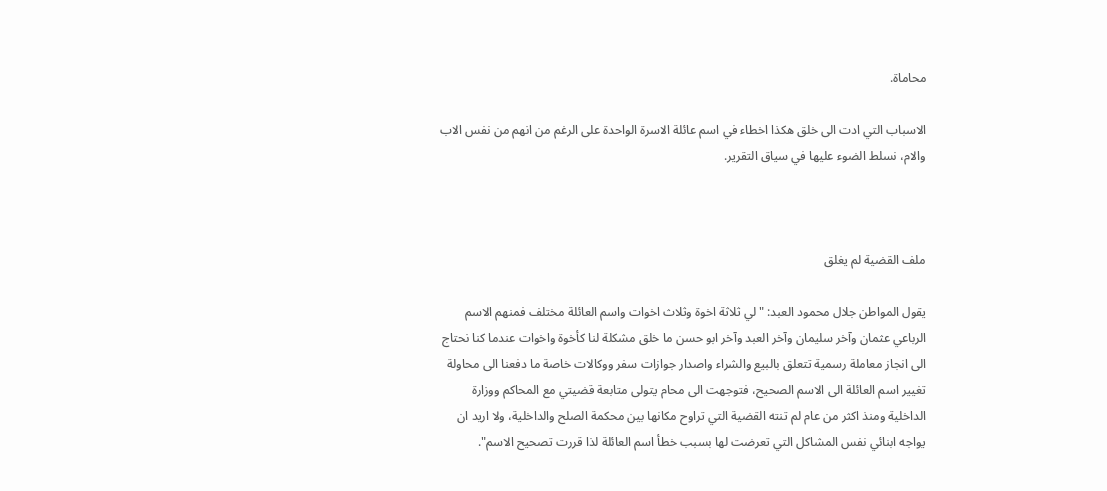محاماة.

الاسباب التي ادت الى خلق هكذا اخطاء في اسم عائلة الاسرة الواحدة على الرغم من انهم من نفس الاب والام، نسلط الضوء عليها في سياق التقرير.



ملف القضية لم يغلق

يقول المواطن جلال محمود العبد: "لي ثلاثة اخوة وثلاث اخوات واسم العائلة مختلف فمنهم الاسم الرباعي عثمان وآخر سليمان وآخر العبد وآخر ابو حسن ما خلق مشكلة لنا كأخوة واخوات عندما كنا نحتاج الى انجاز معاملة رسمية تتعلق بالبيع والشراء واصدار جوازات سفر ووكالات خاصة ما دفعنا الى محاولة تغيير اسم العائلة الى الاسم الصحيح، فتوجهت الى محام يتولى متابعة قضيتي مع المحاكم ووزارة الداخلية ومنذ اكثر من عام لم تنته القضية التي تراوح مكانها بين محكمة الصلح والداخلية، ولا اريد ان يواجه ابنائي نفس المشاكل التي تعرضت لها بسبب خطأ اسم العائلة لذا قررت تصحيح الاسم".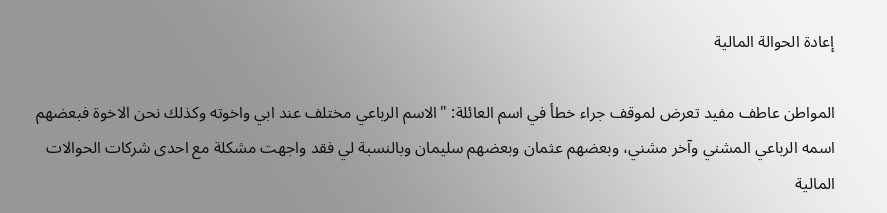إعادة الحوالة المالية

المواطن عاطف مفيد تعرض لموقف جراء خطأ في اسم العائلة: "الاسم الرباعي مختلف عند ابي واخوته وكذلك نحن الاخوة فبعضهم اسمه الرباعي المشني وآخر مشني، وبعضهم عثمان وبعضهم سليمان وبالنسبة لي فقد واجهت مشكلة مع احدى شركات الحوالات المالية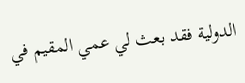الدولية فقد بعث لي عمي المقيم في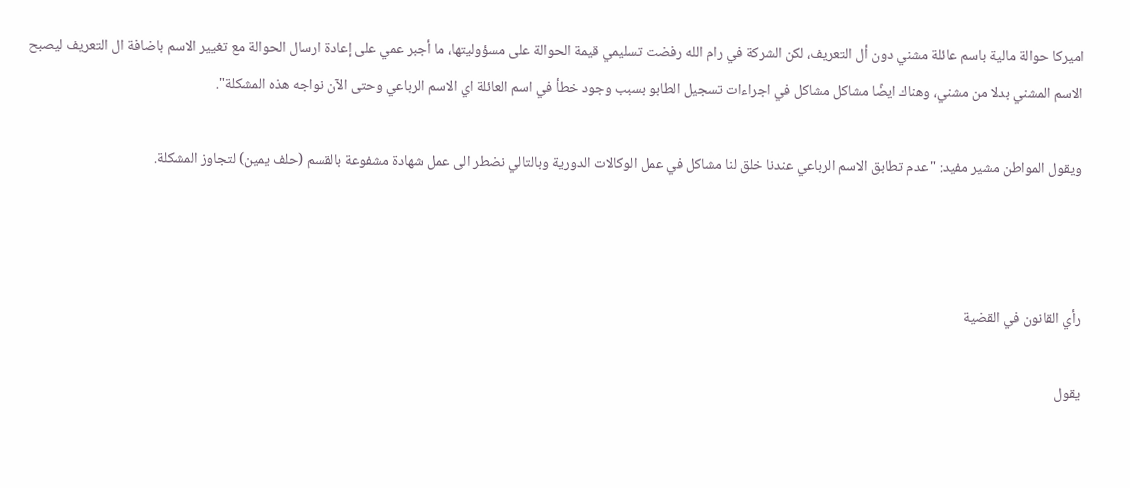اميركا حوالة مالية باسم عائلة مشني دون أل التعريف، لكن الشركة في رام الله رفضت تسليمي قيمة الحوالة على مسؤوليتها، ما أجبر عمي على إعادة ارسال الحوالة مع تغيير الاسم باضافة ال التعريف ليصبح الاسم المشني بدلا من مشني، وهناك ايضًا مشاكل مشاكل في اجراءات تسجيل الطابو بسبب وجود خطأ في اسم العائلة اي الاسم الرباعي وحتى الآن نواجه هذه المشكلة".

ويقول المواطن مشير مفيد: "عدم تطابق الاسم الرباعي عندنا خلق لنا مشاكل في عمل الوكالات الدورية وبالتالي نضطر الى عمل شهادة مشفوعة بالقسم (حلف يمين) لتجاوز المشكلة.



رأي القانون في القضية

يقول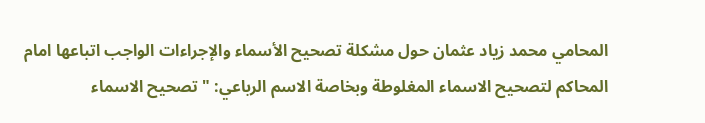المحامي محمد زياد عثمان حول مشكلة تصحيح الأسماء والإجراءات الواجب اتباعها امام المحاكم لتصحيح الاسماء المغلوطة وبخاصة الاسم الرباعي: "تصحيح الاسماء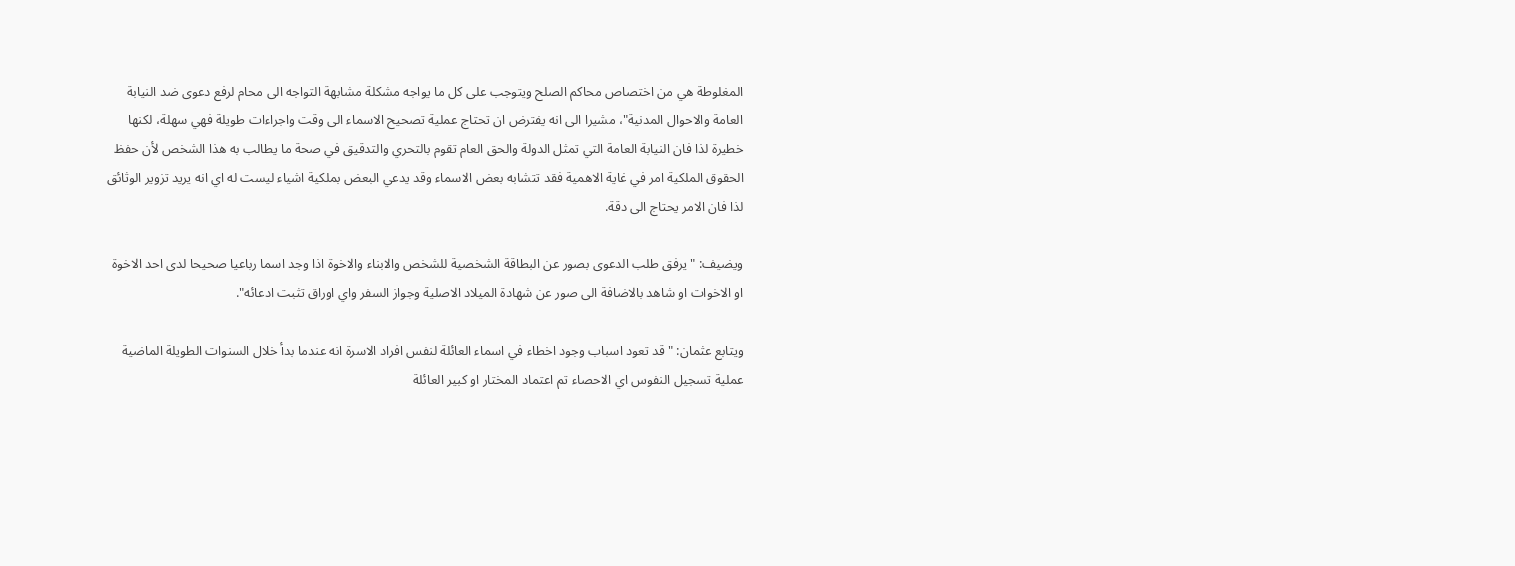المغلوطة هي من اختصاص محاكم الصلح ويتوجب على كل ما يواجه مشكلة مشابهة التواجه الى محام لرفع دعوى ضد النيابة العامة والاحوال المدنية"، مشيرا الى انه يفترض ان تحتاج عملية تصحيح الاسماء الى وقت واجراءات طويلة فهي سهلة، لكنها خطيرة لذا فان النيابة العامة التي تمثل الدولة والحق العام تقوم بالتحري والتدقيق في صحة ما يطالب به هذا الشخص لأن حفظ الحقوق الملكية امر في غاية الاهمية فقد تتشابه بعض الاسماء وقد يدعي البعض بملكية اشياء ليست له اي انه يريد تزوير الوثائق لذا فان الامر يحتاج الى دقة.

ويضيف: "يرفق طلب الدعوى بصور عن البطاقة الشخصية للشخص والابناء والاخوة اذا وجد اسما رباعيا صحيحا لدى احد الاخوة او الاخوات او شاهد بالاضافة الى صور عن شهادة الميلاد الاصلية وجواز السفر واي اوراق تثبت ادعائه".

ويتابع عثمان: "قد تعود اسباب وجود اخطاء في اسماء العائلة لنفس افراد الاسرة انه عندما بدأ خلال السنوات الطويلة الماضية عملية تسجيل النفوس اي الاحصاء تم اعتماد المختار او كبير العائلة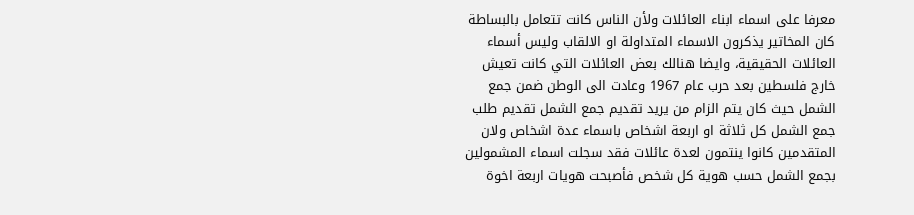معرفا على اسماء ابناء العائلات ولأن الناس كانت تتعامل بالبساطة كان المخاتير يذكرون الاسماء المتداولة او الالقاب وليس أسماء العائلات الحقيقية، وايضا هنالك بعض العائلات التي كانت تعيش خارج فلسطين بعد حرب عام 1967 وعادت الى الوطن ضمن جمع الشمل حيث كان يتم الزام من يريد تقديم جمع الشمل تقديم طلب جمع الشمل كل ثلاثة او اربعة اشخاص باسماء عدة اشخاص ولان المتقدمين كانوا ينتمون لعدة عائلات فقد سجلت اسماء المشمولين بجمع الشمل حسب هوية كل شخص فأصبحت هويات اربعة اخوة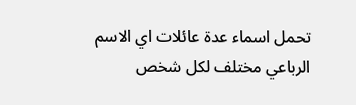تحمل اسماء عدة عائلات اي الاسم الرباعي مختلف لكل شخص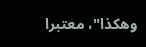وهكذا"، معتبرا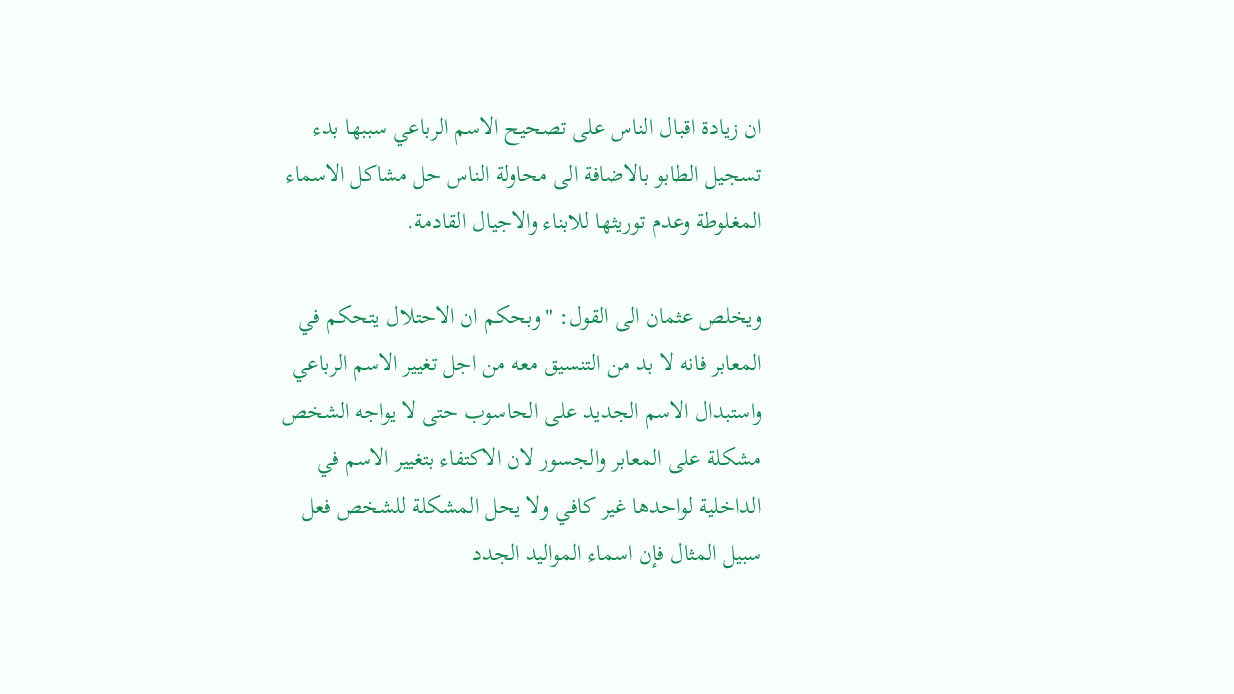ان زيادة اقبال الناس على تصحيح الاسم الرباعي سببها بدء تسجيل الطابو بالاضافة الى محاولة الناس حل مشاكل الاسماء المغلوطة وعدم توريثها للابناء والاجيال القادمة.

ويخلص عثمان الى القول: "وبحكم ان الاحتلال يتحكم في المعابر فانه لا بد من التنسيق معه من اجل تغيير الاسم الرباعي واستبدال الاسم الجديد على الحاسوب حتى لا يواجه الشخص مشكلة على المعابر والجسور لان الاكتفاء بتغيير الاسم في الداخلية لواحدها غير كافي ولا يحل المشكلة للشخص فعل سبيل المثال فإن اسماء المواليد الجدد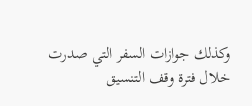وكذلك جوازات السفر التي صدرت خلال فترة وقف التنسيق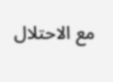مع الاحتلال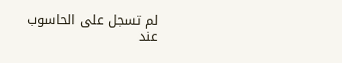لم تسجل على الحاسوب عند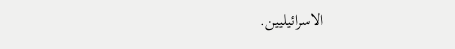الاسرائيليين.